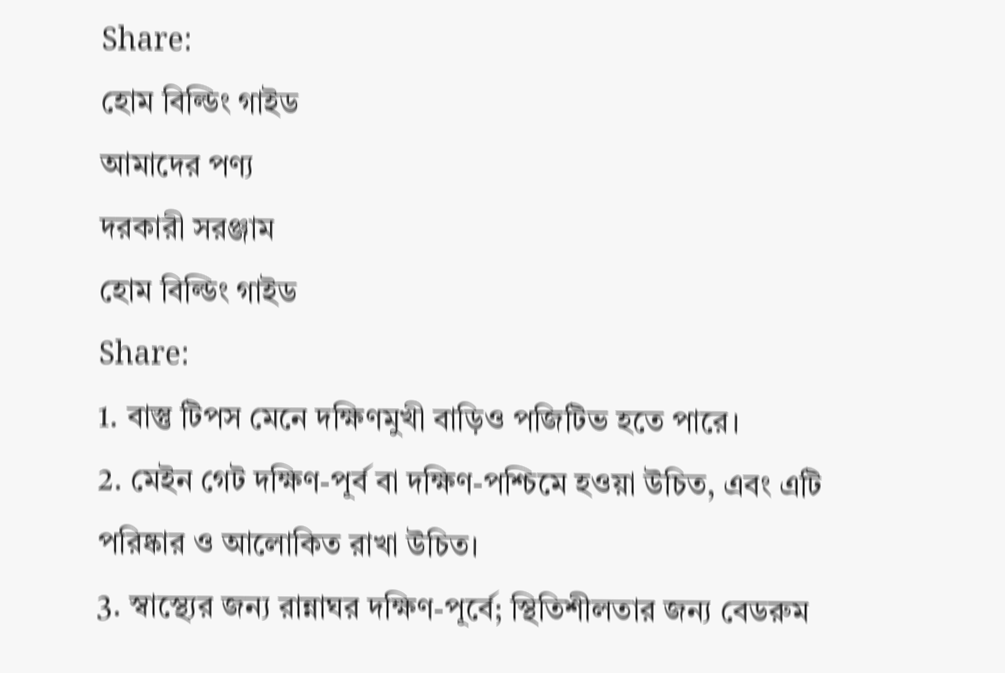Share:
হোম বিল্ডিং গাইড
আমাদের পণ্য
দরকারী সরঞ্জাম
হোম বিল্ডিং গাইড
Share:
1. বাস্তু টিপস মেনে দক্ষিণমুখী বাড়িও পজিটিভ হতে পারে।
2. মেইন গেট দক্ষিণ-পূর্ব বা দক্ষিণ-পশ্চিমে হওয়া উচিত, এবং এটি পরিষ্কার ও আলোকিত রাখা উচিত।
3. স্বাস্থ্যের জন্য রান্নাঘর দক্ষিণ-পূর্বে; স্থিতিশীলতার জন্য বেডরুম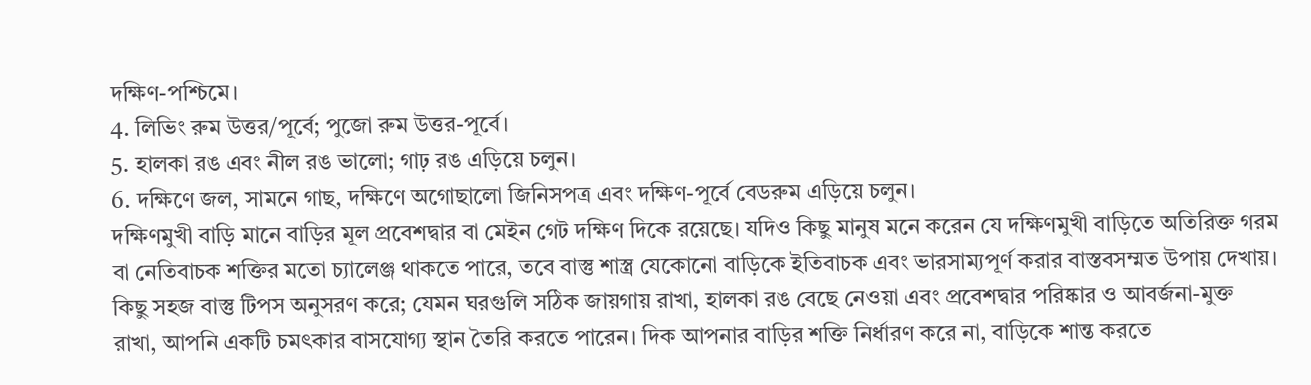দক্ষিণ-পশ্চিমে।
4. লিভিং রুম উত্তর/পূর্বে; পুজো রুম উত্তর-পূর্বে।
5. হালকা রঙ এবং নীল রঙ ভালো; গাঢ় রঙ এড়িয়ে চলুন।
6. দক্ষিণে জল, সামনে গাছ, দক্ষিণে অগোছালো জিনিসপত্র এবং দক্ষিণ-পূর্বে বেডরুম এড়িয়ে চলুন।
দক্ষিণমুখী বাড়ি মানে বাড়ির মূল প্রবেশদ্বার বা মেইন গেট দক্ষিণ দিকে রয়েছে। যদিও কিছু মানুষ মনে করেন যে দক্ষিণমুখী বাড়িতে অতিরিক্ত গরম বা নেতিবাচক শক্তির মতো চ্যালেঞ্জ থাকতে পারে, তবে বাস্তু শাস্ত্র যেকোনো বাড়িকে ইতিবাচক এবং ভারসাম্যপূর্ণ করার বাস্তবসম্মত উপায় দেখায়।
কিছু সহজ বাস্তু টিপস অনুসরণ করে; যেমন ঘরগুলি সঠিক জায়গায় রাখা, হালকা রঙ বেছে নেওয়া এবং প্রবেশদ্বার পরিষ্কার ও আবর্জনা-মুক্ত রাখা, আপনি একটি চমৎকার বাসযোগ্য স্থান তৈরি করতে পারেন। দিক আপনার বাড়ির শক্তি নির্ধারণ করে না, বাড়িকে শান্ত করতে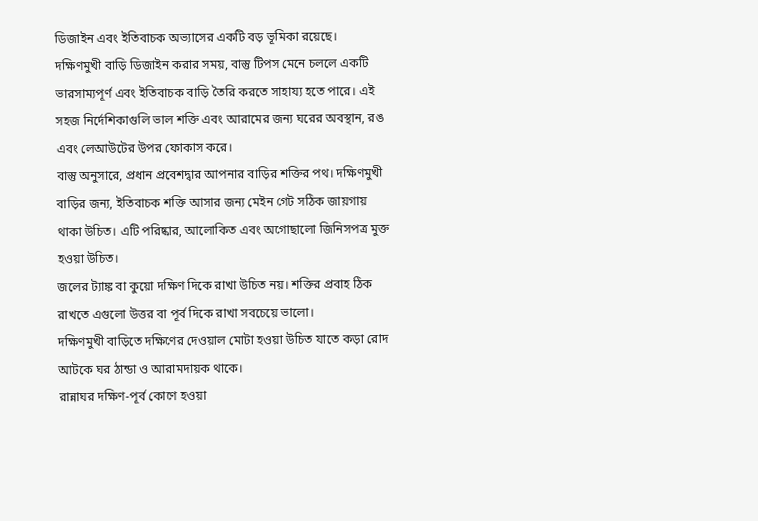ডিজাইন এবং ইতিবাচক অভ্যাসের একটি বড় ভূমিকা রয়েছে।
দক্ষিণমুখী বাড়ি ডিজাইন করার সময়, বাস্তু টিপস মেনে চললে একটি ভারসাম্যপূর্ণ এবং ইতিবাচক বাড়ি তৈরি করতে সাহায্য হতে পারে। এই সহজ নির্দেশিকাগুলি ভাল শক্তি এবং আরামের জন্য ঘরের অবস্থান, রঙ এবং লেআউটের উপর ফোকাস করে।
বাস্তু অনুসারে, প্রধান প্রবেশদ্বার আপনার বাড়ির শক্তির পথ। দক্ষিণমুখী বাড়ির জন্য, ইতিবাচক শক্তি আসার জন্য মেইন গেট সঠিক জায়গায় থাকা উচিত। এটি পরিষ্কার, আলোকিত এবং অগোছালো জিনিসপত্র মুক্ত হওয়া উচিত।
জলের ট্যাঙ্ক বা কুয়ো দক্ষিণ দিকে রাখা উচিত নয়। শক্তির প্রবাহ ঠিক রাখতে এগুলো উত্তর বা পূর্ব দিকে রাখা সবচেয়ে ভালো।
দক্ষিণমুখী বাড়িতে দক্ষিণের দেওয়াল মোটা হওয়া উচিত যাতে কড়া রোদ আটকে ঘর ঠান্ডা ও আরামদায়ক থাকে।
রান্নাঘর দক্ষিণ-পূর্ব কোণে হওয়া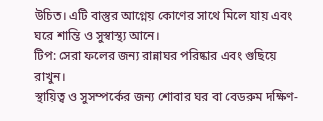উচিত। এটি বাস্তুর আগ্নেয় কোণের সাথে মিলে যায় এবং ঘরে শান্তি ও সুস্বাস্থ্য আনে।
টিপ: সেরা ফলের জন্য রান্নাঘর পরিষ্কার এবং গুছিয়ে রাখুন।
স্থায়িত্ব ও সুসম্পর্কের জন্য শোবার ঘর বা বেডরুম দক্ষিণ-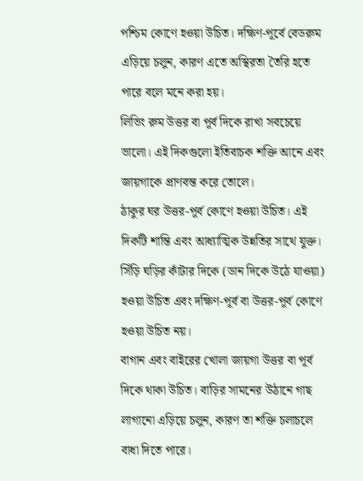পশ্চিম কোণে হওয়া উচিত। দক্ষিণ-পূর্বে বেডরুম এড়িয়ে চলুন, কারণ এতে অস্থিরতা তৈরি হতে পারে বলে মনে করা হয়।
লিভিং রুম উত্তর বা পূর্ব দিকে রাখা সবচেয়ে ভালো। এই দিকগুলো ইতিবাচক শক্তি আনে এবং জায়গাকে প্রাণবন্ত করে তোলে।
ঠাকুর ঘর উত্তর-পূর্ব কোণে হওয়া উচিত। এই দিকটি শান্তি এবং আধ্যাত্মিক উন্নতির সাথে যুক্ত।
সিঁড়ি ঘড়ির কাঁটার দিকে (ডান দিকে উঠে যাওয়া) হওয়া উচিত এবং দক্ষিণ-পূর্ব বা উত্তর-পূর্ব কোণে হওয়া উচিত নয়।
বাগান এবং বাইরের খোলা জায়গা উত্তর বা পূর্ব দিকে থাকা উচিত। বাড়ির সামনের উঠানে গাছ লাগানো এড়িয়ে চলুন, কারণ তা শক্তি চলাচলে বাধা দিতে পারে।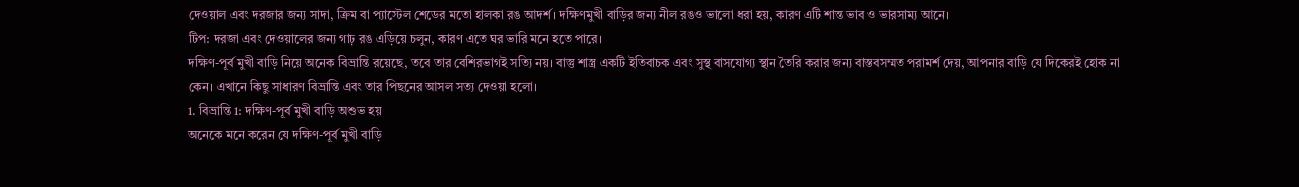দেওয়াল এবং দরজার জন্য সাদা, ক্রিম বা প্যাস্টেল শেডের মতো হালকা রঙ আদর্শ। দক্ষিণমুখী বাড়ির জন্য নীল রঙও ভালো ধরা হয়, কারণ এটি শান্ত ভাব ও ভারসাম্য আনে।
টিপ: দরজা এবং দেওয়ালের জন্য গাঢ় রঙ এড়িয়ে চলুন, কারণ এতে ঘর ভারি মনে হতে পারে।
দক্ষিণ-পূর্ব মুখী বাড়ি নিয়ে অনেক বিভ্রান্তি রয়েছে, তবে তার বেশিরভাগই সত্যি নয়। বাস্তু শাস্ত্র একটি ইতিবাচক এবং সুস্থ বাসযোগ্য স্থান তৈরি করার জন্য বাস্তবসম্মত পরামর্শ দেয়, আপনার বাড়ি যে দিকেরই হোক না কেন। এখানে কিছু সাধারণ বিভ্রান্তি এবং তার পিছনের আসল সত্য দেওয়া হলো।
1. বিভ্রান্তি 1: দক্ষিণ-পূর্ব মুখী বাড়ি অশুভ হয়
অনেকে মনে করেন যে দক্ষিণ-পূর্ব মুখী বাড়ি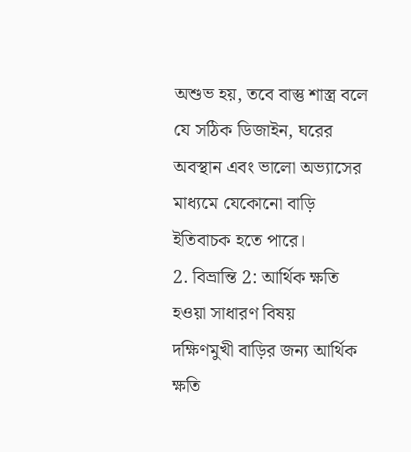অশুভ হয়, তবে বাস্তু শাস্ত্র বলে যে সঠিক ডিজাইন, ঘরের অবস্থান এবং ভালো অভ্যাসের মাধ্যমে যেকোনো বাড়ি ইতিবাচক হতে পারে।
2. বিভ্রান্তি 2: আর্থিক ক্ষতি হওয়া সাধারণ বিষয়
দক্ষিণমুখী বাড়ির জন্য আর্থিক ক্ষতি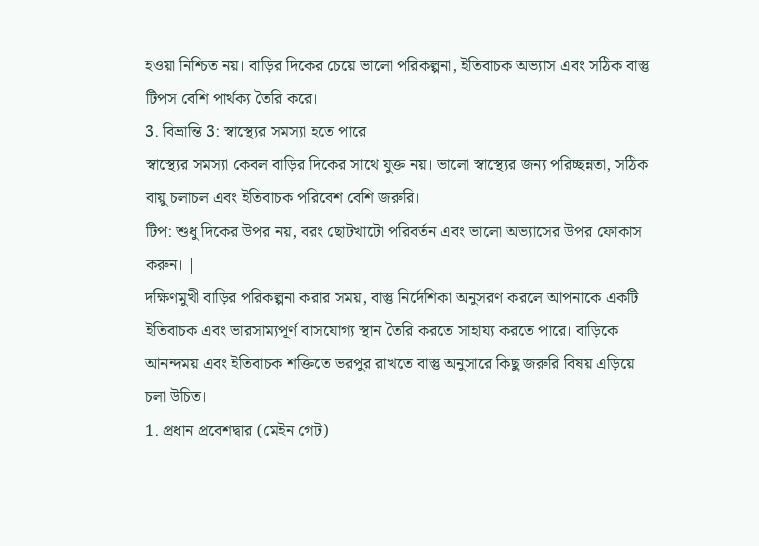হওয়া নিশ্চিত নয়। বাড়ির দিকের চেয়ে ভালো পরিকল্পনা, ইতিবাচক অভ্যাস এবং সঠিক বাস্তু টিপস বেশি পার্থক্য তৈরি করে।
3. বিভ্রান্তি 3: স্বাস্থ্যের সমস্যা হতে পারে
স্বাস্থ্যের সমস্যা কেবল বাড়ির দিকের সাথে যুক্ত নয়। ভালো স্বাস্থ্যের জন্য পরিচ্ছন্নতা, সঠিক বায়ু চলাচল এবং ইতিবাচক পরিবেশ বেশি জরুরি।
টিপ: শুধু দিকের উপর নয়, বরং ছোটখাটো পরিবর্তন এবং ভালো অভ্যাসের উপর ফোকাস করুন। |
দক্ষিণমুখী বাড়ির পরিকল্পনা করার সময়, বাস্তু নির্দেশিকা অনুসরণ করলে আপনাকে একটি ইতিবাচক এবং ভারসাম্যপূর্ণ বাসযোগ্য স্থান তৈরি করতে সাহায্য করতে পারে। বাড়িকে আনন্দময় এবং ইতিবাচক শক্তিতে ভরপুর রাখতে বাস্তু অনুসারে কিছু জরুরি বিষয় এড়িয়ে চলা উচিত।
1. প্রধান প্রবেশদ্বার (মেইন গেট)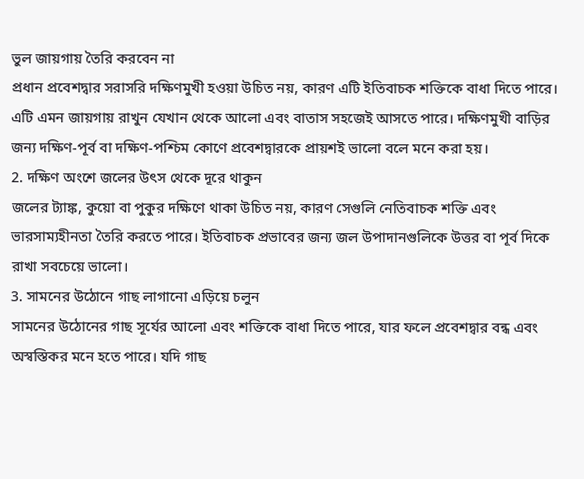ভুল জায়গায় তৈরি করবেন না
প্রধান প্রবেশদ্বার সরাসরি দক্ষিণমুখী হওয়া উচিত নয়, কারণ এটি ইতিবাচক শক্তিকে বাধা দিতে পারে। এটি এমন জায়গায় রাখুন যেখান থেকে আলো এবং বাতাস সহজেই আসতে পারে। দক্ষিণমুখী বাড়ির জন্য দক্ষিণ-পূর্ব বা দক্ষিণ-পশ্চিম কোণে প্রবেশদ্বারকে প্রায়শই ভালো বলে মনে করা হয়।
2. দক্ষিণ অংশে জলের উৎস থেকে দূরে থাকুন
জলের ট্যাঙ্ক, কুয়ো বা পুকুর দক্ষিণে থাকা উচিত নয়, কারণ সেগুলি নেতিবাচক শক্তি এবং ভারসাম্যহীনতা তৈরি করতে পারে। ইতিবাচক প্রভাবের জন্য জল উপাদানগুলিকে উত্তর বা পূর্ব দিকে রাখা সবচেয়ে ভালো।
3. সামনের উঠোনে গাছ লাগানো এড়িয়ে চলুন
সামনের উঠোনের গাছ সূর্যের আলো এবং শক্তিকে বাধা দিতে পারে, যার ফলে প্রবেশদ্বার বন্ধ এবং অস্বস্তিকর মনে হতে পারে। যদি গাছ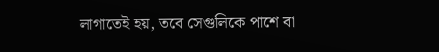লাগাতেই হয়, তবে সেগুলিকে পাশে বা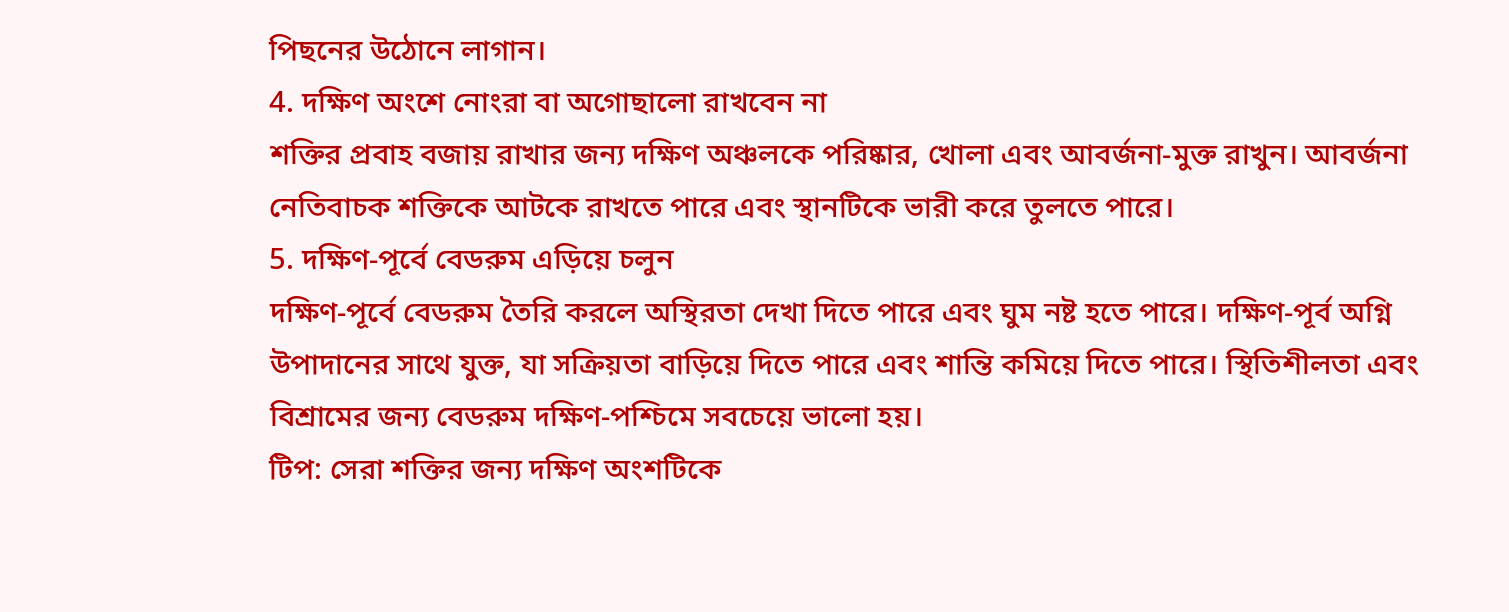পিছনের উঠোনে লাগান।
4. দক্ষিণ অংশে নোংরা বা অগোছালো রাখবেন না
শক্তির প্রবাহ বজায় রাখার জন্য দক্ষিণ অঞ্চলকে পরিষ্কার, খোলা এবং আবর্জনা-মুক্ত রাখুন। আবর্জনা নেতিবাচক শক্তিকে আটকে রাখতে পারে এবং স্থানটিকে ভারী করে তুলতে পারে।
5. দক্ষিণ-পূর্বে বেডরুম এড়িয়ে চলুন
দক্ষিণ-পূর্বে বেডরুম তৈরি করলে অস্থিরতা দেখা দিতে পারে এবং ঘুম নষ্ট হতে পারে। দক্ষিণ-পূর্ব অগ্নি উপাদানের সাথে যুক্ত, যা সক্রিয়তা বাড়িয়ে দিতে পারে এবং শান্তি কমিয়ে দিতে পারে। স্থিতিশীলতা এবং বিশ্রামের জন্য বেডরুম দক্ষিণ-পশ্চিমে সবচেয়ে ভালো হয়।
টিপ: সেরা শক্তির জন্য দক্ষিণ অংশটিকে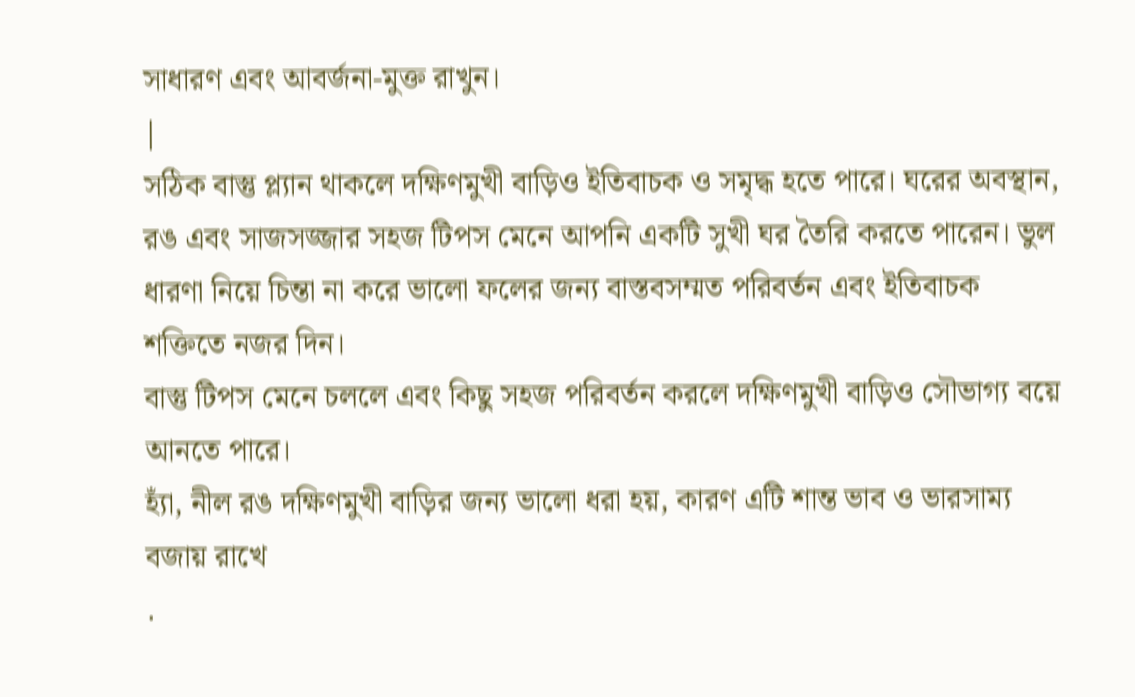সাধারণ এবং আবর্জনা-মুক্ত রাখুন।
|
সঠিক বাস্তু প্ল্যান থাকলে দক্ষিণমুখী বাড়িও ইতিবাচক ও সমৃদ্ধ হতে পারে। ঘরের অবস্থান, রঙ এবং সাজসজ্জার সহজ টিপস মেনে আপনি একটি সুখী ঘর তৈরি করতে পারেন। ভুল ধারণা নিয়ে চিন্তা না করে ভালো ফলের জন্য বাস্তবসম্মত পরিবর্তন এবং ইতিবাচক শক্তিতে নজর দিন।
বাস্তু টিপস মেনে চললে এবং কিছু সহজ পরিবর্তন করলে দক্ষিণমুখী বাড়িও সৌভাগ্য বয়ে আনতে পারে।
হ্যাঁ, নীল রঙ দক্ষিণমুখী বাড়ির জন্য ভালো ধরা হয়, কারণ এটি শান্ত ভাব ও ভারসাম্য বজায় রাখে
.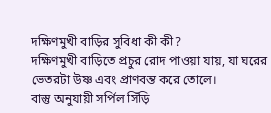দক্ষিণমুখী বাড়ির সুবিধা কী কী?
দক্ষিণমুখী বাড়িতে প্রচুর রোদ পাওয়া যায়, যা ঘরের ভেতরটা উষ্ণ এবং প্রাণবন্ত করে তোলে।
বাস্তু অনুযায়ী সর্পিল সিঁড়ি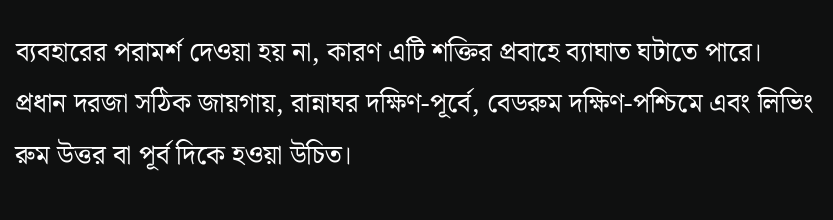ব্যবহারের পরামর্শ দেওয়া হয় না, কারণ এটি শক্তির প্রবাহে ব্যাঘাত ঘটাতে পারে।
প্রধান দরজা সঠিক জায়গায়, রান্নাঘর দক্ষিণ-পূর্বে, বেডরুম দক্ষিণ-পশ্চিমে এবং লিভিং রুম উত্তর বা পূর্ব দিকে হওয়া উচিত।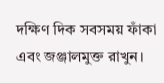দক্ষিণ দিক সবসময় ফাঁকা এবং জঞ্জালমুক্ত রাখুন।